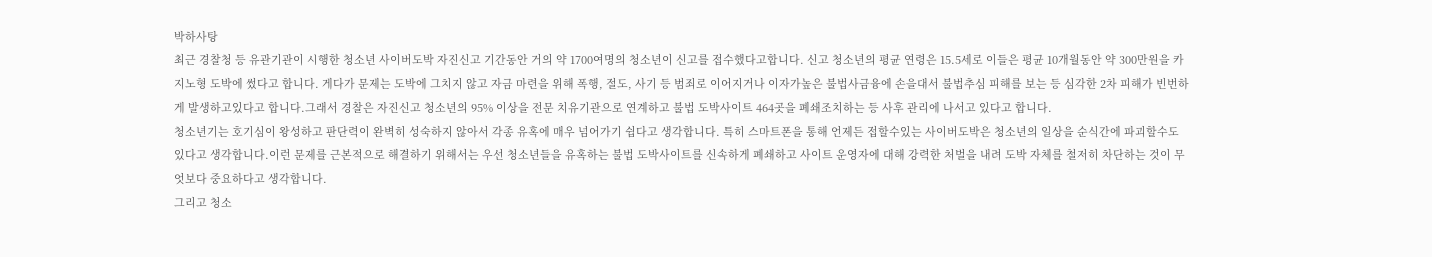박하사탕
최근 경찰청 등 유관기관이 시행한 청소년 사이버도박 자진신고 기간동안 거의 약 1700여명의 청소년이 신고를 접수했다고합니다. 신고 청소년의 평균 연령은 15.5세로 이들은 평균 10개월동안 약 300만원을 카지노형 도박에 썼다고 합니다. 게다가 문제는 도박에 그치지 않고 자금 마련을 위해 폭행, 절도, 사기 등 범죄로 이어지거나 이자가높은 불법사금융에 손을대서 불법추심 피해를 보는 등 심각한 2차 피해가 빈번하게 발생하고있다고 합니다.그래서 경찰은 자진신고 청소년의 95% 이상을 전문 치유기관으로 연계하고 불법 도박사이트 464곳을 폐쇄조치하는 등 사후 관리에 나서고 있다고 합니다.
청소년기는 호기심이 왕성하고 판단력이 완벽히 성숙하지 않아서 각종 유혹에 매우 넘어가기 쉽다고 생각합니다. 특히 스마트폰을 통해 언제든 접할수있는 사이버도박은 청소년의 일상을 순식간에 파괴할수도 있다고 생각합니다.이런 문제를 근본적으로 해결하기 위해서는 우선 청소년들을 유혹하는 불법 도박사이트를 신속하게 폐쇄하고 사이트 운영자에 대해 강력한 처벌을 내려 도박 자체를 철저히 차단하는 것이 무엇보다 중요하다고 생각합니다.
그리고 청소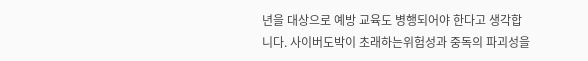년을 대상으로 예방 교육도 병행되어야 한다고 생각합니다. 사이버도박이 초래하는위험성과 중독의 파괴성을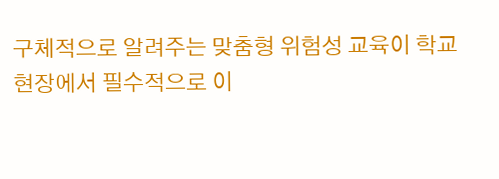구체적으로 알려주는 맞춤형 위험성 교육이 학교 현장에서 필수적으로 이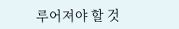루어져야 할 것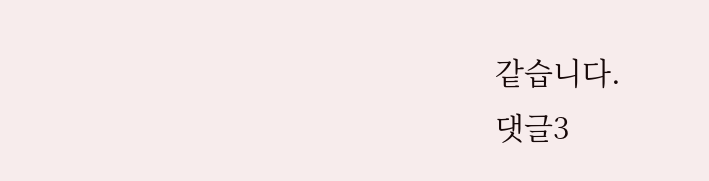같습니다.
댓글3